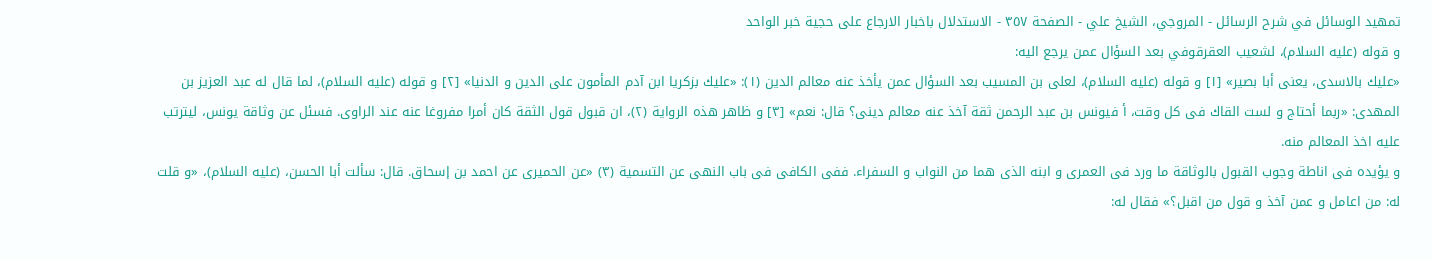تمهيد الوسائل في شرح الرسائل - المروجي، الشيخ علي - الصفحة ٣٥٧ - الاستدلال باخبار الارجاع على حجية خبر الواحد
و قوله (عليه السلام)، لشعيب العقرقوفي بعد السؤال عمن يرجع اليه:
«عليك بالاسدى، يعنى أبا بصير» [١] و قوله (عليه السلام)، لعلى بن المسيب بعد السؤال عمن يأخذ عنه معالم الدين (١): «عليك بزكريا ابن آدم المأمون على الدين و الدنيا» [٢] و قوله (عليه السلام)، لما قال له عبد العزيز بن المهدى: «ربما أحتاج و لست القاك فى كل وقت، أ فيونس بن عبد الرحمن ثقة آخذ عنه معالم دينى؟ قال: نعم» [٣] و ظاهر هذه الرواية (٢)، ان قبول قول الثقة كان أمرا مفروغا عنه عند الراوى. فسئل عن وثاقة يونس، ليترتب عليه اخذ المعالم منه.
و يؤيده فى اناطة وجوب القبول بالوثاقة ما ورد فى العمرى و ابنه الذى هما من النواب و السفراء. ففى الكافى فى باب النهى عن التسمية (٣) «عن الحميرى عن احمد بن إسحاق. قال: سألت أبا الحسن، (عليه السلام)، «و قلت له: من اعامل و عمن آخذ و قول من اقبل؟» فقال له: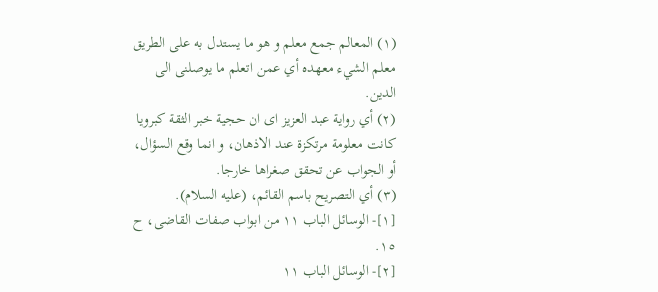(١) المعالم جمع معلم و هو ما يستدل به على الطريق معلم الشيء معهده أي عمن اتعلم ما يوصلنى الى الدين.
(٢) أي رواية عبد العزيز اى ان حجية خبر الثقة كبرويا كانت معلومة مرتكزة عند الاذهان، و انما وقع السؤال، أو الجواب عن تحقق صغراها خارجا.
(٣) أي التصريح باسم القائم، (عليه السلام).
[١]- الوسائل الباب ١١ من ابواب صفات القاضى، ح ١٥.
[٢]- الوسائل الباب ١١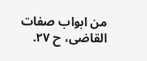من ابواب صفات القاضى، ح ٢٧.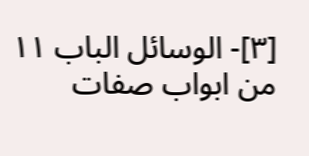[٣]- الوسائل الباب ١١ من ابواب صفات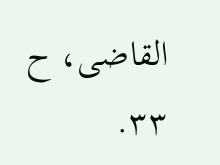القاضى، ح ٣٣.